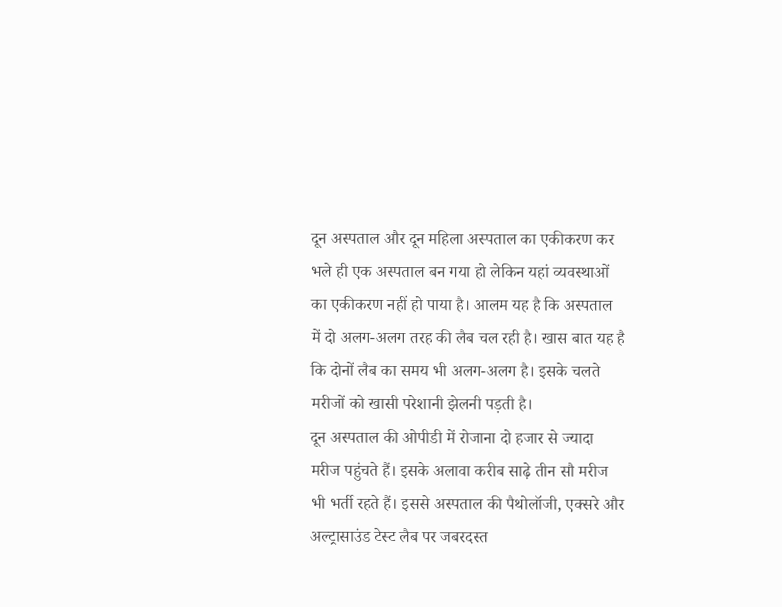दून अस्पताल और दून महिला अस्पताल का एकीकरण कर भले ही एक अस्पताल बन गया हो लेकिन यहां व्यवस्थाओं का एकीकरण नहीं हो पाया है। आलम यह है कि अस्पताल में दो अलग-अलग तरह की लैब चल रही है। खास बात यह है कि दोनों लैब का समय भी अलग-अलग है। इसके चलते मरीजों को खासी परेशानी झेलनी पड़ती है।
दून अस्पताल की ओपीडी में रोजाना दो हजार से ज्यादा मरीज पहुंचते हैं। इसके अलावा करीब साढ़े तीन सौ मरीज भी भर्ती रहते हैं। इससे अस्पताल की पैथोलॉजी, एक्सरे और अल्ट्रासाउंड टेस्ट लैब पर जबरदस्त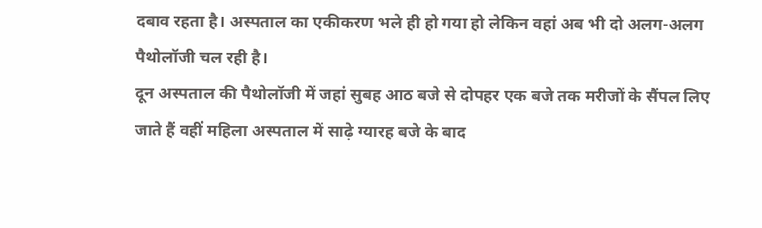दबाव रहता है। अस्पताल का एकीकरण भले ही हो गया हो लेकिन वहां अब भी दो अलग-अलग पैथोलॉजी चल रही है।
दून अस्पताल की पैथोलॉजी में जहां सुबह आठ बजे से दोपहर एक बजे तक मरीजों के सैंपल लिए जाते हैं वहीं महिला अस्पताल में साढ़े ग्यारह बजे के बाद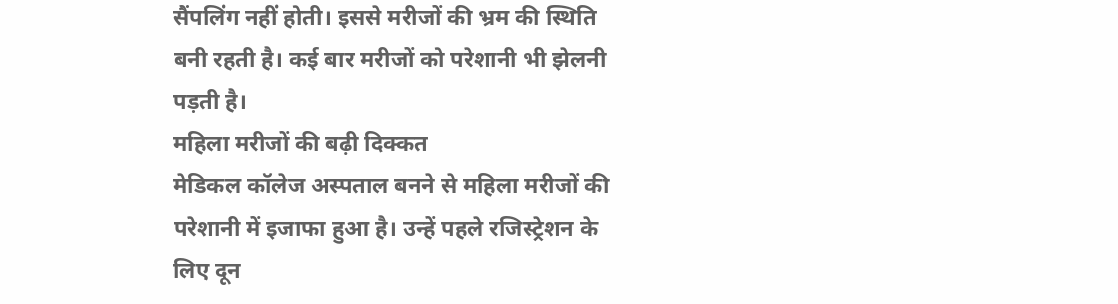सैंपलिंग नहीं होती। इससे मरीजों की भ्रम की स्थिति बनी रहती है। कई बार मरीजों को परेशानी भी झेलनी पड़ती है।
महिला मरीजों की बढ़ी दिक्कत
मेडिकल कॉलेज अस्पताल बनने से महिला मरीजों की परेशानी में इजाफा हुआ है। उन्हें पहले रजिस्ट्रेशन के लिए दून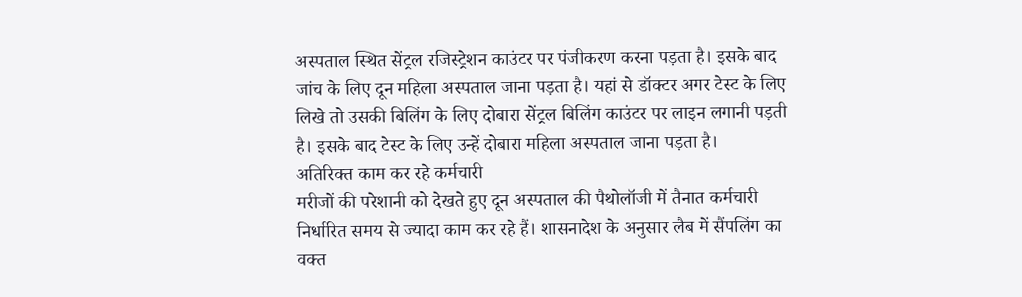अस्पताल स्थित सेंट्रल रजिस्ट्रेशन काउंटर पर पंजीकरण करना पड़ता है। इसके बाद जांच के लिए दून महिला अस्पताल जाना पड़ता है। यहां से डॉक्टर अगर टेस्ट के लिए लिखे तो उसकी बिलिंग के लिए दोबारा सेंट्रल बिलिंग काउंटर पर लाइन लगानी पड़ती है। इसके बाद टेस्ट के लिए उन्हें दोबारा महिला अस्पताल जाना पड़ता है।
अतिरिक्त काम कर रहे कर्मचारी
मरीजों की परेशानी को देखते हुए दून अस्पताल की पैथोलॉजी में तैनात कर्मचारी निर्धारित समय से ज्यादा काम कर रहे हैं। शासनादेश के अनुसार लैब में सैंपलिंग का वक्त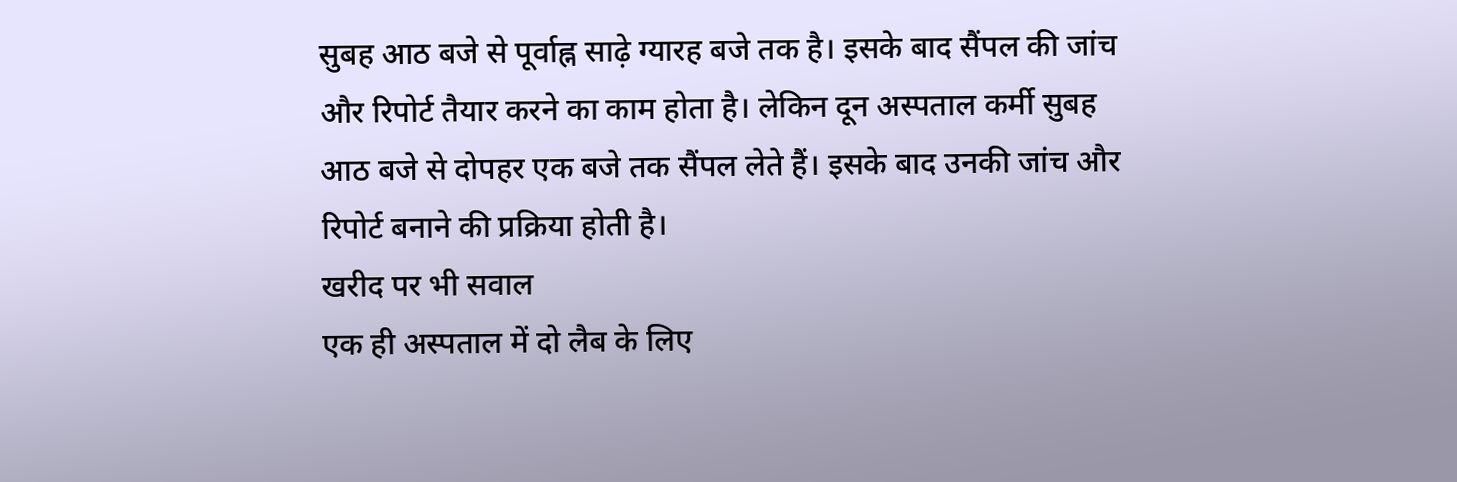सुबह आठ बजे से पूर्वाह्न साढ़े ग्यारह बजे तक है। इसके बाद सैंपल की जांच और रिपोर्ट तैयार करने का काम होता है। लेकिन दून अस्पताल कर्मी सुबह आठ बजे से दोपहर एक बजे तक सैंपल लेते हैं। इसके बाद उनकी जांच और रिपोर्ट बनाने की प्रक्रिया होती है।
खरीद पर भी सवाल
एक ही अस्पताल में दो लैब के लिए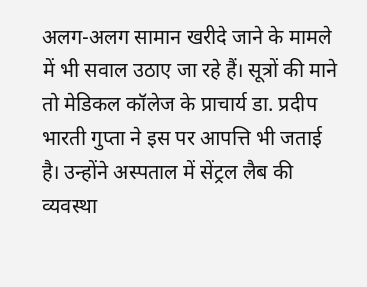अलग-अलग सामान खरीदे जाने के मामले में भी सवाल उठाए जा रहे हैं। सूत्रों की माने तो मेडिकल कॉलेज के प्राचार्य डा. प्रदीप भारती गुप्ता ने इस पर आपत्ति भी जताई है। उन्होंने अस्पताल में सेंट्रल लैब की व्यवस्था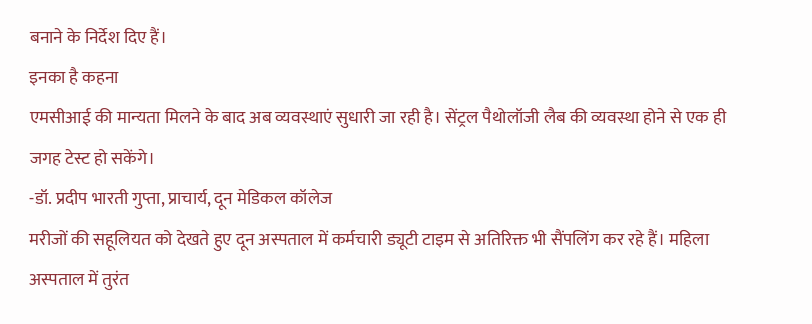बनाने के निर्देश दिए हैं।
इनका है कहना
एमसीआई की मान्यता मिलने के बाद अब व्यवस्थाएं सुधारी जा रही है। सेंट्रल पैथोलॉजी लैब की व्यवस्था होने से एक ही जगह टेस्ट हो सकेंगे।
-डॉ. प्रदीप भारती गुप्ता, प्राचार्य, दून मेडिकल कॉलेज
मरीजों की सहूलियत को देखते हुए दून अस्पताल में कर्मचारी ड्यूटी टाइम से अतिरिक्त भी सैंपलिंग कर रहे हैं। महिला अस्पताल में तुरंत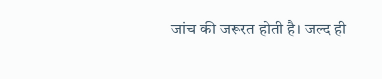जांच की जरूरत होती है। जल्द ही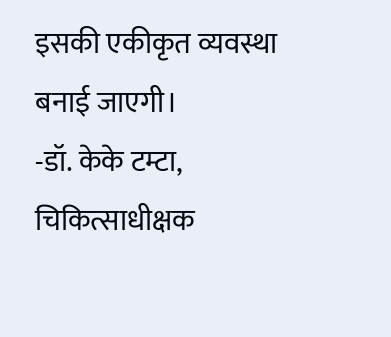इसकी एकीकृत व्यवस्था बनाई जाएगी।
-डॉ. केके टम्टा, चिकित्साधीक्षक